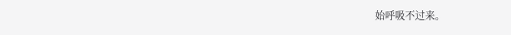始呼吸不过来。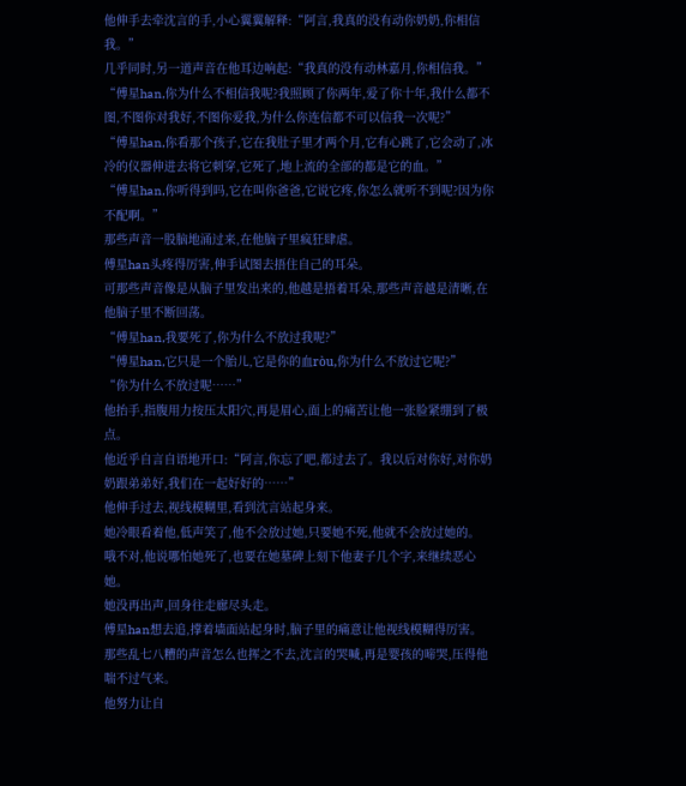他伸手去牵沈言的手,小心翼翼解释:“阿言,我真的没有动你奶奶,你相信我。”
几乎同时,另一道声音在他耳边响起:“我真的没有动林嘉月,你相信我。”
“傅星han,你为什么不相信我呢?我照顾了你两年,爱了你十年,我什么都不图,不图你对我好,不图你爱我,为什么你连信都不可以信我一次呢?”
“傅星han,你看那个孩子,它在我肚子里才两个月,它有心跳了,它会动了,冰冷的仪器伸进去将它刺穿,它死了,地上流的全部的都是它的血。”
“傅星han,你听得到吗,它在叫你爸爸,它说它疼,你怎么就听不到呢?因为你不配啊。”
那些声音一股脑地涌过来,在他脑子里疯狂肆虐。
傅星han头疼得厉害,伸手试图去捂住自己的耳朵。
可那些声音像是从脑子里发出来的,他越是捂着耳朵,那些声音越是清晰,在他脑子里不断回荡。
“傅星han,我要死了,你为什么不放过我呢?”
“傅星han,它只是一个胎儿,它是你的血ròu,你为什么不放过它呢?”
“你为什么不放过呢……”
他抬手,指腹用力按压太阳穴,再是眉心,面上的痛苦让他一张脸紧绷到了极点。
他近乎自言自语地开口:“阿言,你忘了吧,都过去了。我以后对你好,对你奶奶跟弟弟好,我们在一起好好的……”
他伸手过去,视线模糊里,看到沈言站起身来。
她冷眼看着他,低声笑了,他不会放过她,只要她不死,他就不会放过她的。
哦不对,他说哪怕她死了,也要在她墓碑上刻下他妻子几个字,来继续恶心她。
她没再出声,回身往走廊尽头走。
傅星han想去追,撑着墙面站起身时,脑子里的痛意让他视线模糊得厉害。
那些乱七八糟的声音怎么也挥之不去,沈言的哭喊,再是婴孩的啼哭,压得他喘不过气来。
他努力让自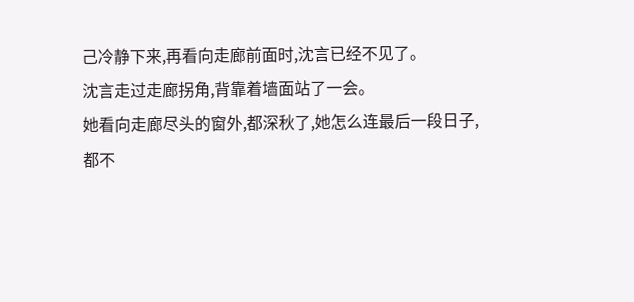己冷静下来,再看向走廊前面时,沈言已经不见了。
沈言走过走廊拐角,背靠着墙面站了一会。
她看向走廊尽头的窗外,都深秋了,她怎么连最后一段日子,都不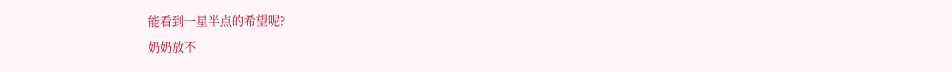能看到一星半点的希望呢?
奶奶放不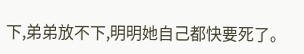下,弟弟放不下,明明她自己都快要死了。